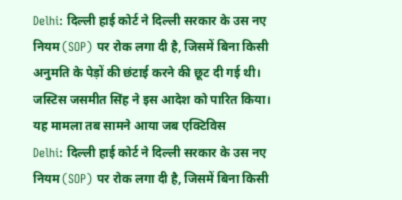Delhi: दिल्ली हाई कोर्ट ने दिल्ली सरकार के उस नए नियम (SOP) पर रोक लगा दी है, जिसमें बिना किसी अनुमति के पेड़ों की छंटाई करने की छूट दी गई थी। जस्टिस जसमीत सिंह ने इस आदेश को पारित किया। यह मामला तब सामने आया जब एक्टिविस
Delhi: दिल्ली हाई कोर्ट ने दिल्ली सरकार के उस नए नियम (SOP) पर रोक लगा दी है, जिसमें बिना किसी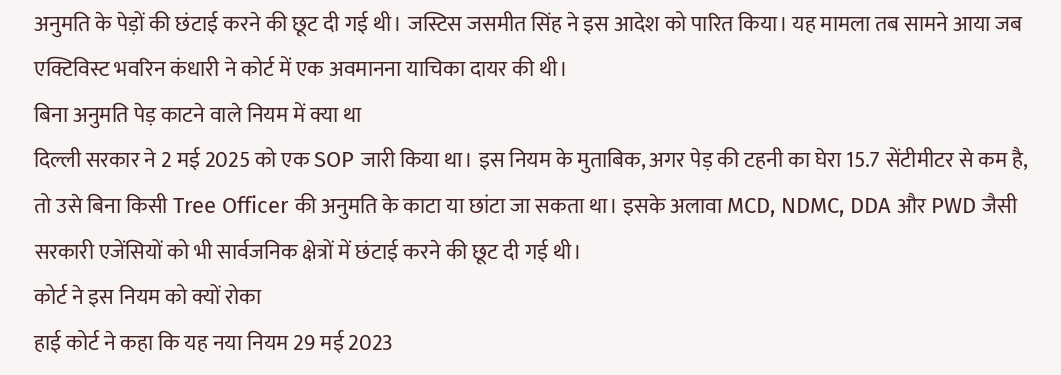अनुमति के पेड़ों की छंटाई करने की छूट दी गई थी। जस्टिस जसमीत सिंह ने इस आदेश को पारित किया। यह मामला तब सामने आया जब एक्टिविस्ट भवरिन कंधारी ने कोर्ट में एक अवमानना याचिका दायर की थी।
बिना अनुमति पेड़ काटने वाले नियम में क्या था
दिल्ली सरकार ने 2 मई 2025 को एक SOP जारी किया था। इस नियम के मुताबिक, अगर पेड़ की टहनी का घेरा 15.7 सेंटीमीटर से कम है, तो उसे बिना किसी Tree Officer की अनुमति के काटा या छांटा जा सकता था। इसके अलावा MCD, NDMC, DDA और PWD जैसी सरकारी एजेंसियों को भी सार्वजनिक क्षेत्रों में छंटाई करने की छूट दी गई थी।
कोर्ट ने इस नियम को क्यों रोका
हाई कोर्ट ने कहा कि यह नया नियम 29 मई 2023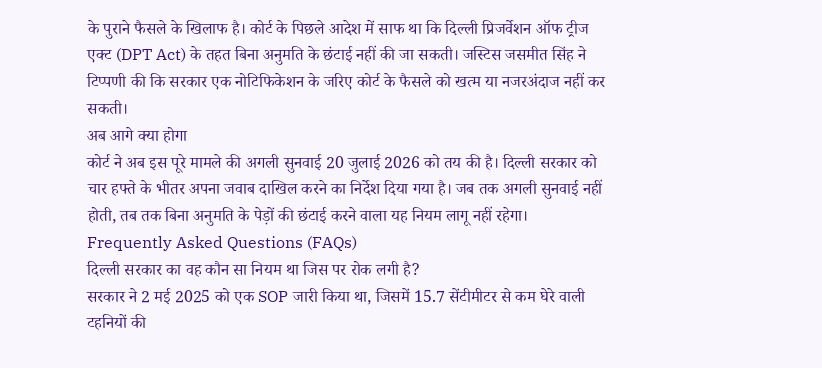के पुराने फैसले के खिलाफ है। कोर्ट के पिछले आदेश में साफ था कि दिल्ली प्रिजर्वेशन ऑफ ट्रीज एक्ट (DPT Act) के तहत बिना अनुमति के छंटाई नहीं की जा सकती। जस्टिस जसमीत सिंह ने टिप्पणी की कि सरकार एक नोटिफिकेशन के जरिए कोर्ट के फैसले को खत्म या नजरअंदाज नहीं कर सकती।
अब आगे क्या होगा
कोर्ट ने अब इस पूरे मामले की अगली सुनवाई 20 जुलाई 2026 को तय की है। दिल्ली सरकार को चार हफ्ते के भीतर अपना जवाब दाखिल करने का निर्देश दिया गया है। जब तक अगली सुनवाई नहीं होती, तब तक बिना अनुमति के पेड़ों की छंटाई करने वाला यह नियम लागू नहीं रहेगा।
Frequently Asked Questions (FAQs)
दिल्ली सरकार का वह कौन सा नियम था जिस पर रोक लगी है?
सरकार ने 2 मई 2025 को एक SOP जारी किया था, जिसमें 15.7 सेंटीमीटर से कम घेरे वाली टहनियों की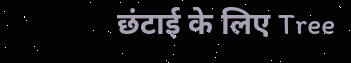छंटाई के लिए Tree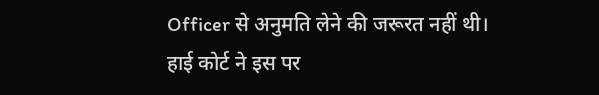Officer से अनुमति लेने की जरूरत नहीं थी।
हाई कोर्ट ने इस पर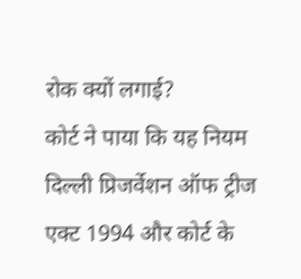रोक क्यों लगाई?
कोर्ट ने पाया कि यह नियम दिल्ली प्रिजर्वेशन ऑफ ट्रीज एक्ट 1994 और कोर्ट के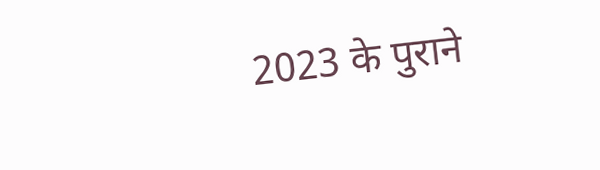2023 के पुराने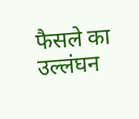फैसले का उल्लंघन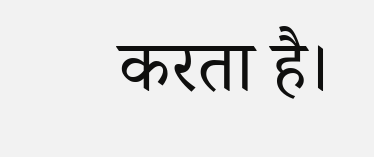करता है।